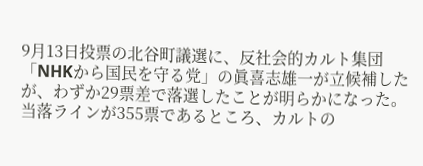9月13日投票の北谷町議選に、反社会的カルト集団「NHKから国民を守る党」の眞喜志雄一が立候補したが、わずか29票差で落選したことが明らかになった。
当落ラインが355票であるところ、カルトの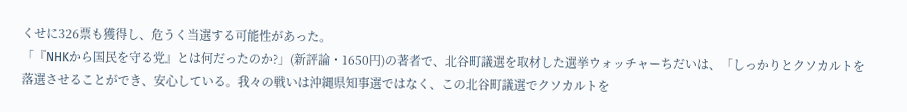くせに326票も獲得し、危うく当選する可能性があった。
「『NHKから国民を守る党』とは何だったのか?」(新評論・1650円)の著者で、北谷町議選を取材した選挙ウォッチャーちだいは、「しっかりとクソカルトを落選させることができ、安心している。我々の戦いは沖縄県知事選ではなく、この北谷町議選でクソカルトを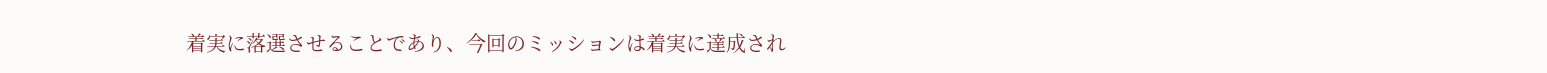着実に落選させることであり、今回のミッションは着実に達成され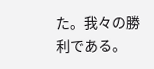た。我々の勝利である。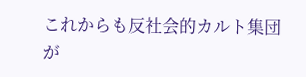これからも反社会的カルト集団が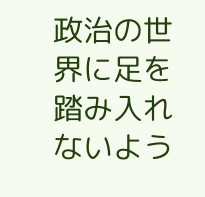政治の世界に足を踏み入れないよう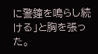に警鐘を鳴らし続ける」と胸を張った。